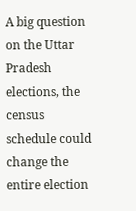A big question on the Uttar Pradesh elections, the census schedule could change the entire election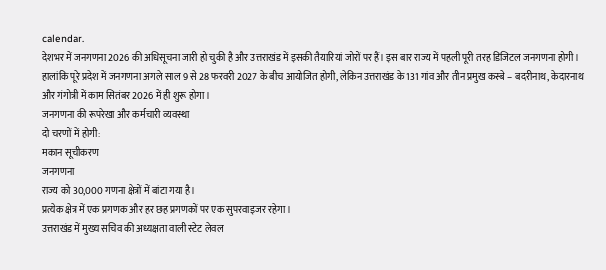calendar.
देशभर में जनगणना 2026 की अधिसूचना जारी हो चुकी है और उत्तराखंड में इसकी तैयारियां जोरों पर हैं। इस बार राज्य में पहली पूरी तरह डिजिटल जनगणना होगी।
हालांकि पूरे प्रदेश में जनगणना अगले साल 9 से 28 फरवरी 2027 के बीच आयोजित होगी, लेकिन उत्तराखंड के 131 गांव और तीन प्रमुख कस्बे – बदरीनाथ, केदारनाथ और गंगोत्री में काम सितंबर 2026 में ही शुरू होगा।
जनगणना की रूपरेखा और कर्मचारी व्यवस्था
दो चरणों में होगी:
मकान सूचीकरण
जनगणना
राज्य को 30,000 गणना क्षेत्रों में बांटा गया है।
प्रत्येक क्षेत्र में एक प्रगणक और हर छह प्रगणकों पर एक सुपरवाइजर रहेगा।
उत्तराखंड में मुख्य सचिव की अध्यक्षता वाली स्टेट लेवल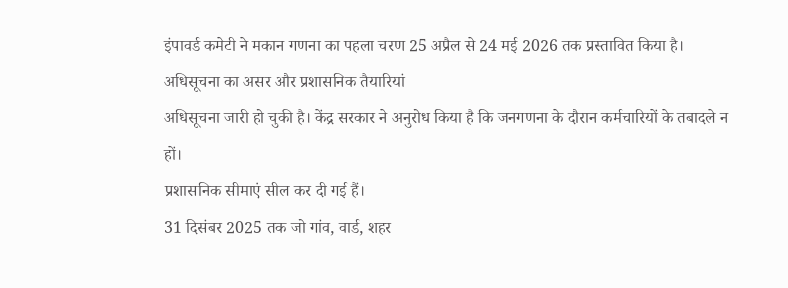इंपावर्ड कमेटी ने मकान गणना का पहला चरण 25 अप्रैल से 24 मई 2026 तक प्रस्तावित किया है।
अधिसूचना का असर और प्रशासनिक तैयारियां
अधिसूचना जारी हो चुकी है। केंद्र सरकार ने अनुरोध किया है कि जनगणना के दौरान कर्मचारियों के तबादले न हों।
प्रशासनिक सीमाएं सील कर दी गई हैं।
31 दिसंबर 2025 तक जो गांव, वार्ड, शहर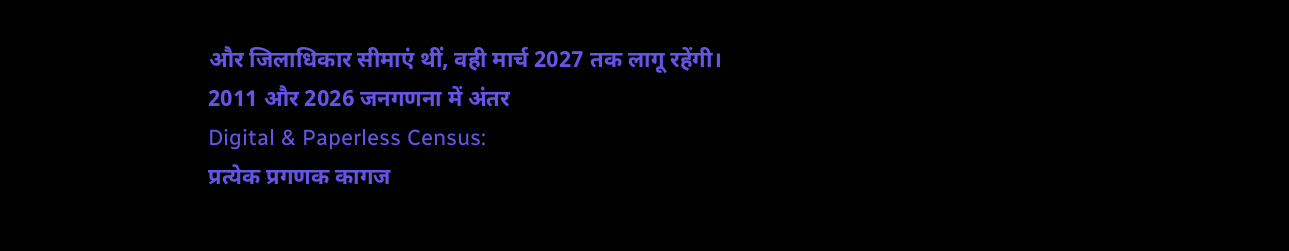और जिलाधिकार सीमाएं थीं, वही मार्च 2027 तक लागू रहेंगी।
2011 और 2026 जनगणना में अंतर
Digital & Paperless Census:
प्रत्येक प्रगणक कागज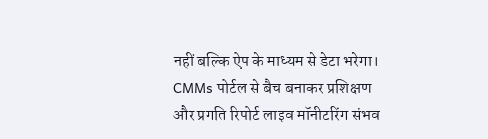नहीं बल्कि ऐप के माध्यम से डेटा भरेगा।
CMMs पोर्टल से बैच बनाकर प्रशिक्षण और प्रगति रिपोर्ट लाइव मॉनीटरिंग संभव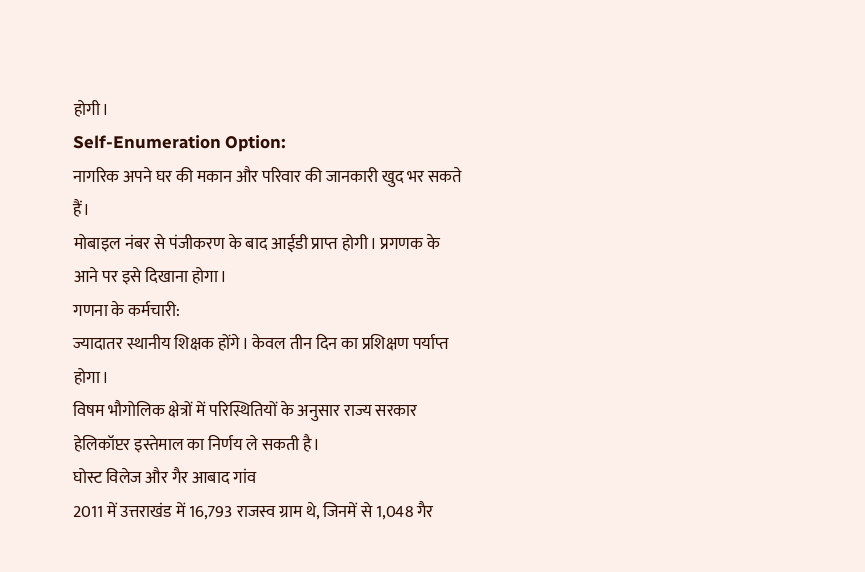होगी।
Self-Enumeration Option:
नागरिक अपने घर की मकान और परिवार की जानकारी खुद भर सकते हैं।
मोबाइल नंबर से पंजीकरण के बाद आईडी प्राप्त होगी। प्रगणक के आने पर इसे दिखाना होगा।
गणना के कर्मचारी:
ज्यादातर स्थानीय शिक्षक होंगे। केवल तीन दिन का प्रशिक्षण पर्याप्त होगा।
विषम भौगोलिक क्षेत्रों में परिस्थितियों के अनुसार राज्य सरकार हेलिकॉप्टर इस्तेमाल का निर्णय ले सकती है।
घोस्ट विलेज और गैर आबाद गांव
2011 में उत्तराखंड में 16,793 राजस्व ग्राम थे, जिनमें से 1,048 गैर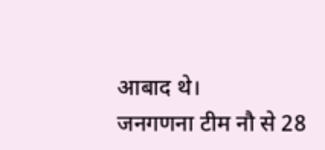आबाद थे।
जनगणना टीम नौ से 28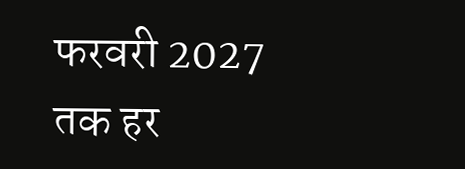फरवरी 2027 तक हर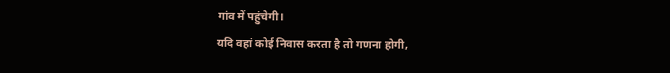गांव में पहुंचेगी।
यदि वहां कोई निवास करता है तो गणना होगी,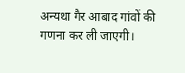अन्यथा गैर आबाद गांवों की गणना कर ली जाएगी।